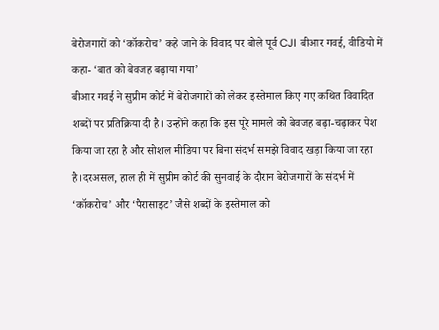बेरोजगारों को ‘कॉकरोच’ कहे जाने के विवाद पर बोले पूर्व CJI बीआर गवई, वीडियो में कहा- ‘बात को बेवजह बढ़ाया गया’
बीआर गवई ने सुप्रीम कोर्ट में बेरोजगारों को लेकर इस्तेमाल किए गए कथित विवादित शब्दों पर प्रतिक्रिया दी है। उन्होंने कहा कि इस पूरे मामले को बेवजह बढ़ा-चढ़ाकर पेश किया जा रहा है और सोशल मीडिया पर बिना संदर्भ समझे विवाद खड़ा किया जा रहा है।दरअसल, हाल ही में सुप्रीम कोर्ट की सुनवाई के दौरान बेरोजगारों के संदर्भ में ‘कॉकरोच’ और ‘पैरासाइट’ जैसे शब्दों के इस्तेमाल को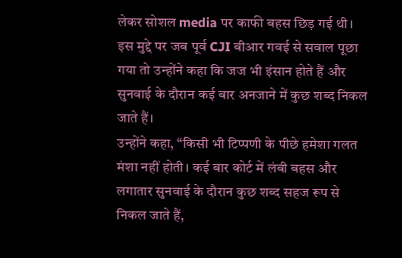लेकर सोशल media पर काफी बहस छिड़ गई थी। इस मुद्दे पर जब पूर्व CJI बीआर गवई से सवाल पूछा गया तो उन्होंने कहा कि जज भी इंसान होते हैं और सुनवाई के दौरान कई बार अनजाने में कुछ शब्द निकल जाते हैं।
उन्होंने कहा, “किसी भी टिप्पणी के पीछे हमेशा गलत मंशा नहीं होती। कई बार कोर्ट में लंबी बहस और लगातार सुनवाई के दौरान कुछ शब्द सहज रूप से निकल जाते हैं,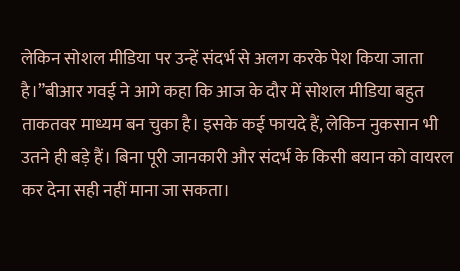लेकिन सोशल मीडिया पर उन्हें संदर्भ से अलग करके पेश किया जाता है।”बीआर गवई ने आगे कहा कि आज के दौर में सोशल मीडिया बहुत ताकतवर माध्यम बन चुका है। इसके कई फायदे हैं, लेकिन नुकसान भी उतने ही बड़े हैं। बिना पूरी जानकारी और संदर्भ के किसी बयान को वायरल कर देना सही नहीं माना जा सकता।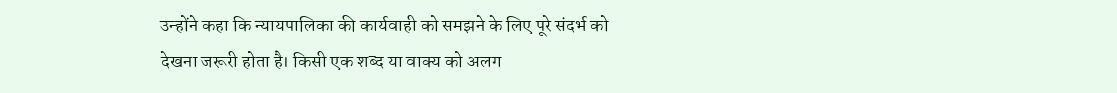उन्होंने कहा कि न्यायपालिका की कार्यवाही को समझने के लिए पूरे संदर्भ को देखना जरूरी होता है। किसी एक शब्द या वाक्य को अलग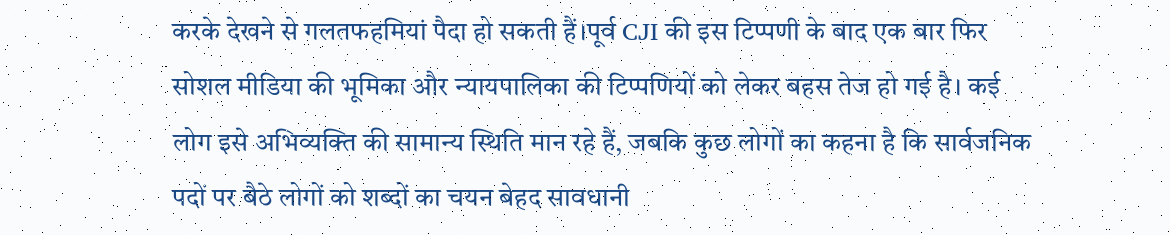करके देखने से गलतफहमियां पैदा हो सकती हैं।पूर्व CJI की इस टिप्पणी के बाद एक बार फिर सोशल मीडिया की भूमिका और न्यायपालिका की टिप्पणियों को लेकर बहस तेज हो गई है। कई लोग इसे अभिव्यक्ति की सामान्य स्थिति मान रहे हैं, जबकि कुछ लोगों का कहना है कि सार्वजनिक पदों पर बैठे लोगों को शब्दों का चयन बेहद सावधानी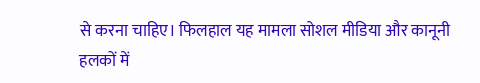से करना चाहिए। फिलहाल यह मामला सोशल मीडिया और कानूनी हलकों में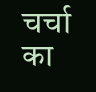चर्चा का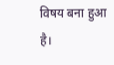विषय बना हुआ है।